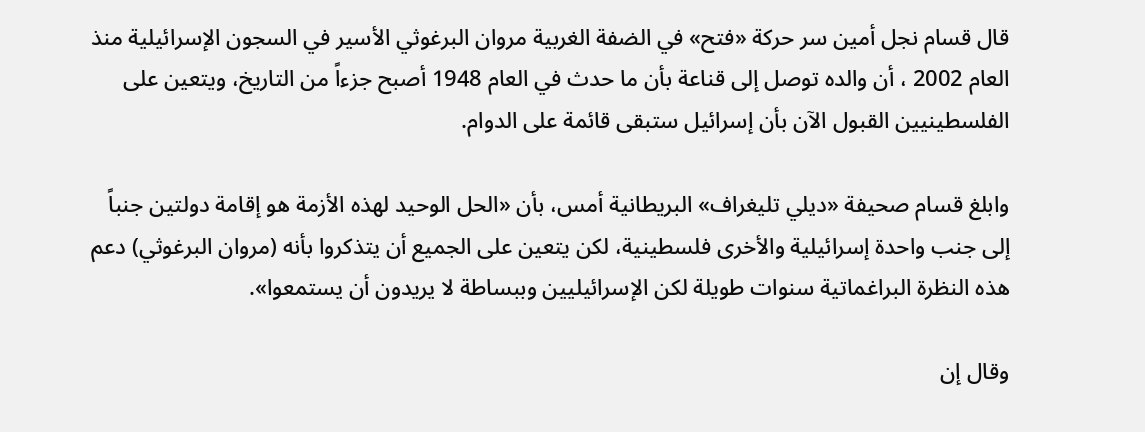قال قسام نجل أمين سر حركة «فتح» في الضفة الغربية مروان البرغوثي الأسير في السجون الإسرائيلية منذ العام 2002 ، أن والده توصل إلى قناعة بأن ما حدث في العام 1948 أصبح جزءاً من التاريخ، ويتعين على الفلسطينيين القبول الآن بأن إسرائيل ستبقى قائمة على الدوام.

وابلغ قسام صحيفة «ديلي تليغراف» البريطانية أمس، بأن «الحل الوحيد لهذه الأزمة هو إقامة دولتين جنباً إلى جنب واحدة إسرائيلية والأخرى فلسطينية، لكن يتعين على الجميع أن يتذكروا بأنه (مروان البرغوثي) دعم هذه النظرة البراغماتية سنوات طويلة لكن الإسرائيليين وببساطة لا يريدون أن يستمعوا».

وقال إن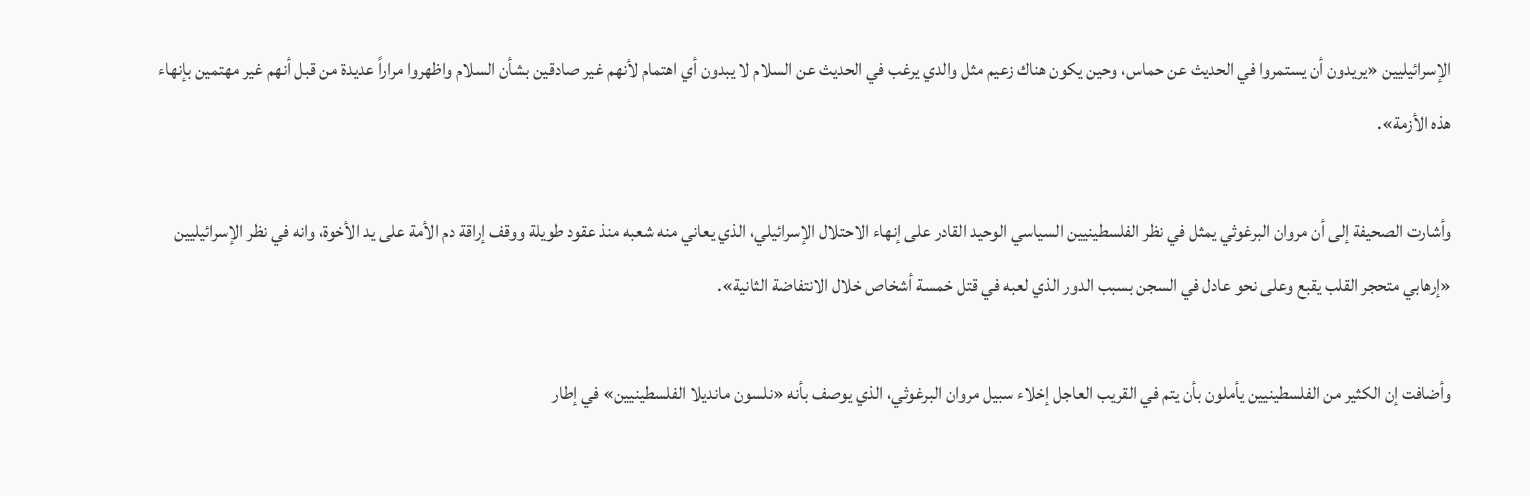الإسرائيليين «يريدون أن يستمروا في الحديث عن حماس، وحين يكون هناك زعيم مثل والدي يرغب في الحديث عن السلام لا يبدون أي اهتمام لأنهم غير صادقين بشأن السلام واظهروا مراراً عديدة من قبل أنهم غير مهتمين بإنهاء هذه الأزمة».

وأشارت الصحيفة إلى أن مروان البرغوثي يمثل في نظر الفلسطينيين السياسي الوحيد القادر على إنهاء الاحتلال الإسرائيلي، الذي يعاني منه شعبه منذ عقود طويلة ووقف إراقة دم الأمة على يد الأخوة، وانه في نظر الإسرائيليين «إرهابي متحجر القلب يقبع وعلى نحو عادل في السجن بسبب الدور الذي لعبه في قتل خمسة أشخاص خلال الانتفاضة الثانية».

وأضافت إن الكثير من الفلسطينيين يأملون بأن يتم في القريب العاجل إخلاء سبيل مروان البرغوثي، الذي يوصف بأنه «نلسون مانديلا الفلسطينيين» في إطار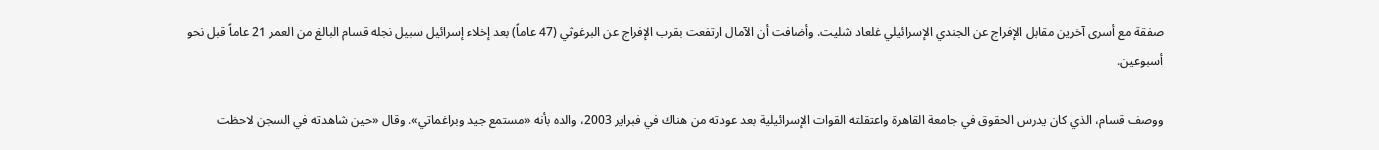صفقة مع أسرى آخرين مقابل الإفراج عن الجندي الإسرائيلي غلعاد شليت. وأضافت أن الآمال ارتفعت بقرب الإفراج عن البرغوثي (47 عاماً) بعد إخلاء إسرائيل سبيل نجله قسام البالغ من العمر 21 عاماً قبل نحو أسبوعين.

ووصف قسام، الذي كان يدرس الحقوق في جامعة القاهرة واعتقلته القوات الإسرائيلية بعد عودته من هناك في فبراير 2003، والده بأنه «مستمع جيد وبراغماتي». وقال «حين شاهدته في السجن لاحظت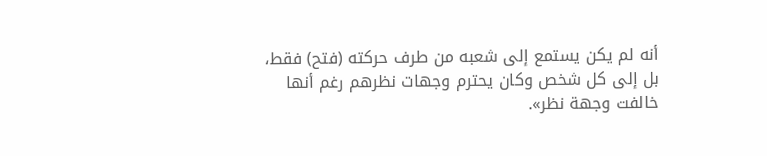أنه لم يكن يستمع إلى شعبه من طرف حركته (فتح) فقط، بل إلى كل شخص وكان يحترم وجهات نظرهم رغم أنها خالفت وجهة نظر».